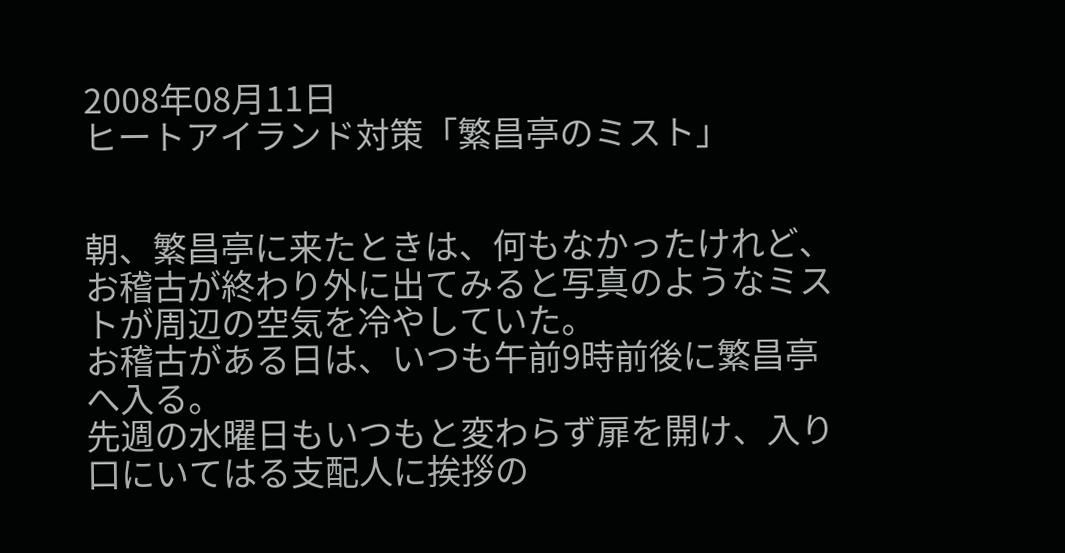2008年08月11日
ヒートアイランド対策「繁昌亭のミスト」


朝、繁昌亭に来たときは、何もなかったけれど、お稽古が終わり外に出てみると写真のようなミストが周辺の空気を冷やしていた。
お稽古がある日は、いつも午前9時前後に繁昌亭へ入る。
先週の水曜日もいつもと変わらず扉を開け、入り口にいてはる支配人に挨拶の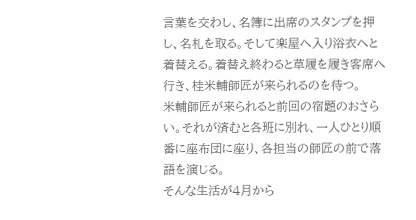言葉を交わし、名簿に出席のスタンプを押し、名札を取る。そして楽屋へ入り浴衣へと着替える。着替え終わると草履を履き客席へ行き、桂米輔師匠が来られるのを待つ。
米輔師匠が来られると前回の宿題のおさらい。それが済むと各班に別れ、一人ひとり順番に座布団に座り、各担当の師匠の前で落語を演じる。
そんな生活が4月から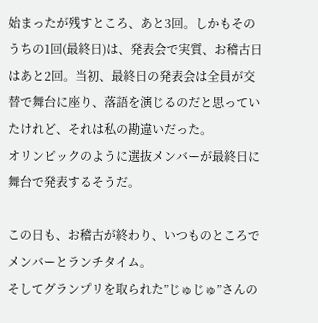始まったが残すところ、あと3回。しかもそのうちの1回(最終日)は、発表会で実質、お稽古日はあと2回。当初、最終日の発表会は全員が交替で舞台に座り、落語を演じるのだと思っていたけれど、それは私の勘違いだった。
オリンピックのように選抜メンバーが最終日に舞台で発表するそうだ。

この日も、お稽古が終わり、いつものところでメンバーとランチタイム。
そしてグランプリを取られた”じゅじゅ”さんの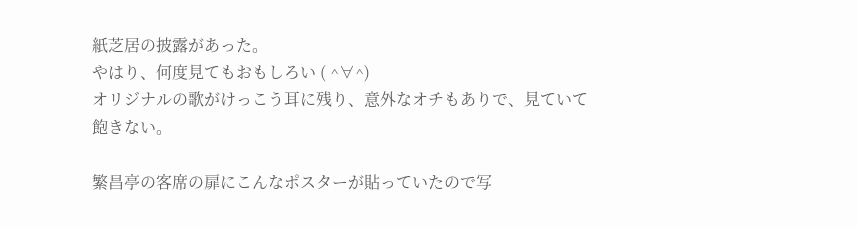紙芝居の披露があった。
やはり、何度見てもおもしろい ( ^∀^)
オリジナルの歌がけっこう耳に残り、意外なオチもありで、見ていて飽きない。

繁昌亭の客席の扉にこんなポスターが貼っていたので写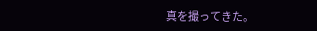真を撮ってきた。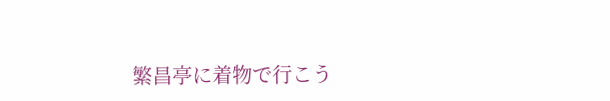繁昌亭に着物で行こう